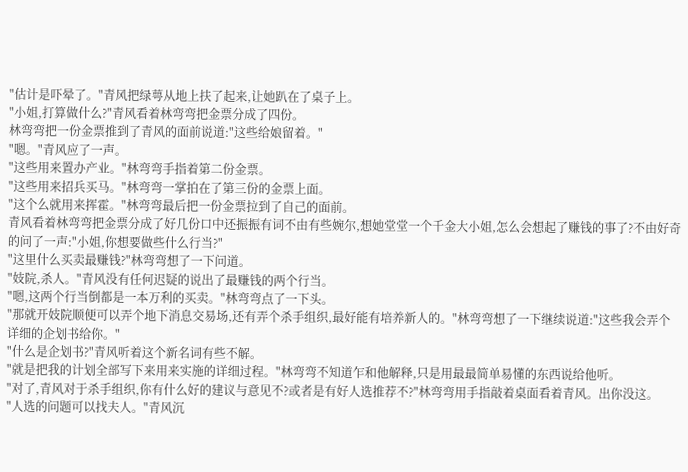"估计是吓晕了。"青风把绿萼从地上扶了起来,让她趴在了桌子上。
"小姐,打算做什么?"青风看着林弯弯把金票分成了四份。
林弯弯把一份金票推到了青风的面前说道:"这些给娘留着。"
"嗯。"青风应了一声。
"这些用来置办产业。"林弯弯手指着第二份金票。
"这些用来招兵买马。"林弯弯一掌拍在了第三份的金票上面。
"这个么就用来挥霍。"林弯弯最后把一份金票拉到了自己的面前。
青风看着林弯弯把金票分成了好几份口中还振振有词不由有些婉尔,想她堂堂一个千金大小姐,怎么会想起了赚钱的事了?不由好奇的问了一声:"小姐,你想要做些什么行当?"
"这里什么买卖最赚钱?"林弯弯想了一下问道。
"妓院,杀人。"青风没有任何迟疑的说出了最赚钱的两个行当。
"嗯,这两个行当倒都是一本万利的买卖。"林弯弯点了一下头。
"那就开妓院顺便可以弄个地下消息交易场,还有弄个杀手组织,最好能有培养新人的。"林弯弯想了一下继续说道:"这些我会弄个详细的企划书给你。"
"什么是企划书?"青风听着这个新名词有些不解。
"就是把我的计划全部写下来用来实施的详细过程。"林弯弯不知道乍和他解释,只是用最最简单易懂的东西说给他听。
"对了,青风对于杀手组织,你有什么好的建议与意见不?或者是有好人选推荐不?"林弯弯用手指敲着桌面看着青风。出你没这。
"人选的问题可以找夫人。"青风沉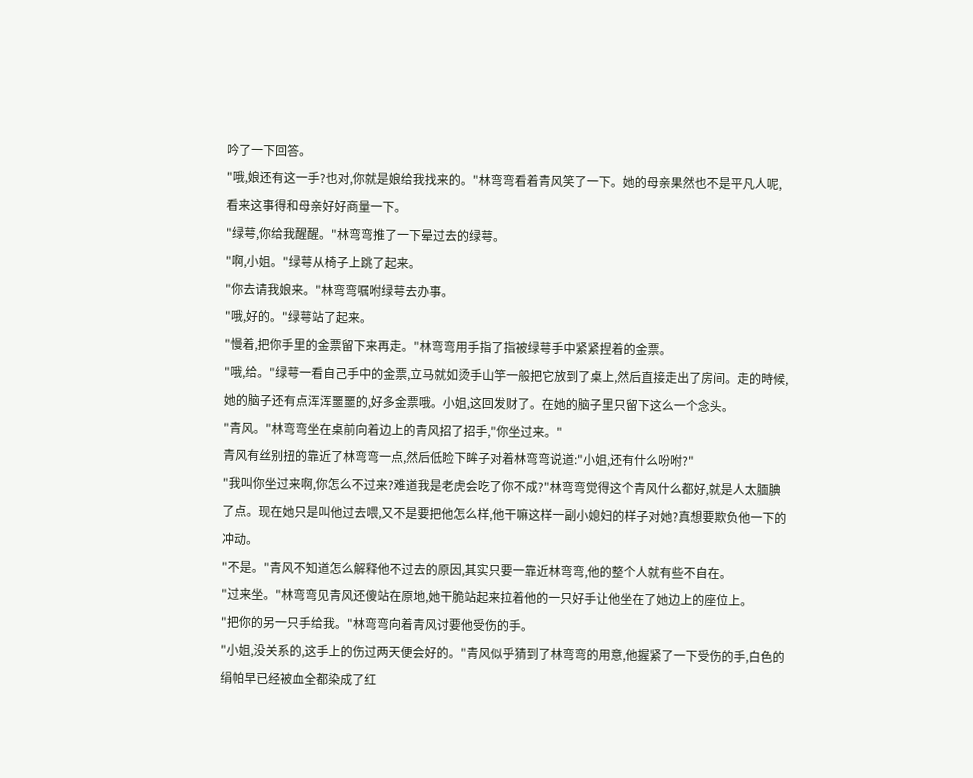吟了一下回答。
"哦,娘还有这一手?也对,你就是娘给我找来的。"林弯弯看着青风笑了一下。她的母亲果然也不是平凡人呢,看来这事得和母亲好好商量一下。
"绿萼,你给我醒醒。"林弯弯推了一下晕过去的绿萼。
"啊,小姐。"绿萼从椅子上跳了起来。
"你去请我娘来。"林弯弯嘱咐绿萼去办事。
"哦,好的。"绿萼站了起来。
"慢着,把你手里的金票留下来再走。"林弯弯用手指了指被绿萼手中紧紧捏着的金票。
"哦,给。"绿萼一看自己手中的金票,立马就如烫手山竽一般把它放到了桌上,然后直接走出了房间。走的時候,她的脑子还有点浑浑噩噩的,好多金票哦。小姐,这回发财了。在她的脑子里只留下这么一个念头。
"青风。"林弯弯坐在桌前向着边上的青风招了招手,"你坐过来。"
青风有丝别扭的靠近了林弯弯一点,然后低睑下眸子对着林弯弯说道:"小姐,还有什么吩咐?"
"我叫你坐过来啊,你怎么不过来?难道我是老虎会吃了你不成?"林弯弯觉得这个青风什么都好,就是人太腼腆了点。现在她只是叫他过去喂,又不是要把他怎么样,他干嘛这样一副小媳妇的样子对她?真想要欺负他一下的冲动。
"不是。"青风不知道怎么解释他不过去的原因,其实只要一靠近林弯弯,他的整个人就有些不自在。
"过来坐。"林弯弯见青风还傻站在原地,她干脆站起来拉着他的一只好手让他坐在了她边上的座位上。
"把你的另一只手给我。"林弯弯向着青风讨要他受伤的手。
"小姐,没关系的,这手上的伤过两天便会好的。"青风似乎猜到了林弯弯的用意,他握紧了一下受伤的手,白色的绢帕早已经被血全都染成了红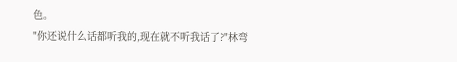色。
"你还说什么话都听我的,现在就不听我话了?"林弯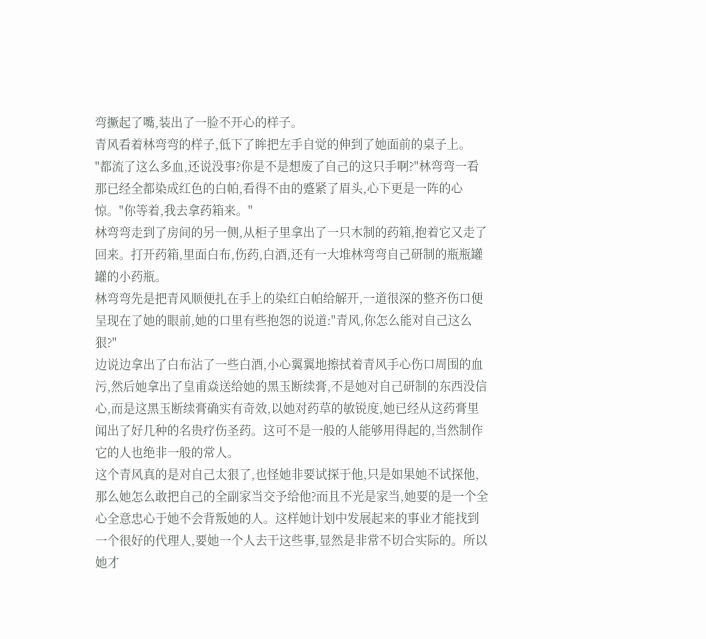弯撅起了嘴,装出了一脸不开心的样子。
青风看着林弯弯的样子,低下了眸把左手自觉的伸到了她面前的桌子上。
"都流了这么多血,还说没事?你是不是想废了自己的这只手啊?"林弯弯一看那已经全都染成红色的白帕,看得不由的蹙紧了眉头,心下更是一阵的心惊。"你等着,我去拿药箱来。"
林弯弯走到了房间的另一侧,从柜子里拿出了一只木制的药箱,抱着它又走了回来。打开药箱,里面白布,伤药,白酒,还有一大堆林弯弯自己研制的瓶瓶罐罐的小药瓶。
林弯弯先是把青风顺便扎在手上的染红白帕给解开,一道很深的整齐伤口便呈现在了她的眼前,她的口里有些抱怨的说道:"青风,你怎么能对自己这么狠?"
边说边拿出了白布沾了一些白酒,小心翼翼地擦拭着青风手心伤口周围的血污,然后她拿出了皇甫焱送给她的黑玉断续膏,不是她对自己研制的东西没信心,而是这黑玉断续膏确实有奇效,以她对药草的敏锐度,她已经从这药膏里闻出了好几种的名贵疗伤圣药。这可不是一般的人能够用得起的,当然制作它的人也绝非一般的常人。
这个青风真的是对自己太狠了,也怪她非要试探于他,只是如果她不试探他,那么她怎么敢把自己的全副家当交予给他?而且不光是家当,她要的是一个全心全意忠心于她不会背叛她的人。这样她计划中发展起来的事业才能找到一个很好的代理人,要她一个人去干这些事,显然是非常不切合实际的。所以她才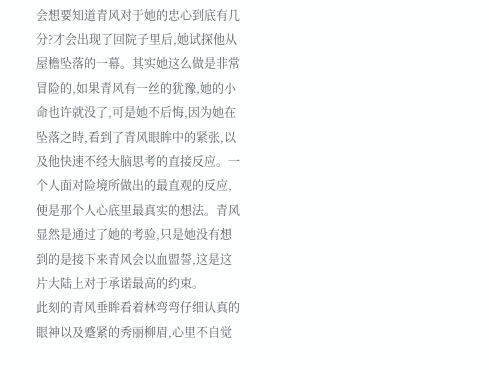会想要知道青风对于她的忠心到底有几分?才会出现了回院子里后,她试探他从屋檐坠落的一幕。其实她这么做是非常冒险的,如果青风有一丝的犹豫,她的小命也许就没了,可是她不后悔,因为她在坠落之時,看到了青风眼眸中的紧张,以及他快速不经大脑思考的直接反应。一个人面对险境所做出的最直观的反应,便是那个人心底里最真实的想法。青风显然是通过了她的考验,只是她没有想到的是接下来青风会以血盟誓,这是这片大陆上对于承诺最高的约束。
此刻的青风垂眸看着林弯弯仔细认真的眼神以及蹙紧的秀丽柳眉,心里不自觉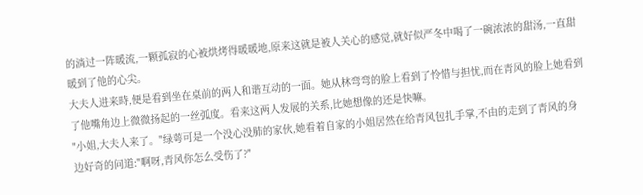的淌过一阵暖流,一颗孤寂的心被烘烤得暖暖地,原来这就是被人关心的感觉,就好似严冬中喝了一碗浓浓的甜汤,一直甜暖到了他的心尖。
大夫人进来時,便是看到坐在桌前的两人和谐互动的一面。她从林弯弯的脸上看到了怜惜与担忧,而在青风的脸上她看到了他嘴角边上微微扬起的一丝弧度。看来这两人发展的关系,比她想像的还是快嘛。
"小姐,大夫人来了。"绿萼可是一个没心没肺的家伙,她看着自家的小姐居然在给青风包扎手掌,不由的走到了青风的身边好奇的问道:"啊呀,青风你怎么受伤了?"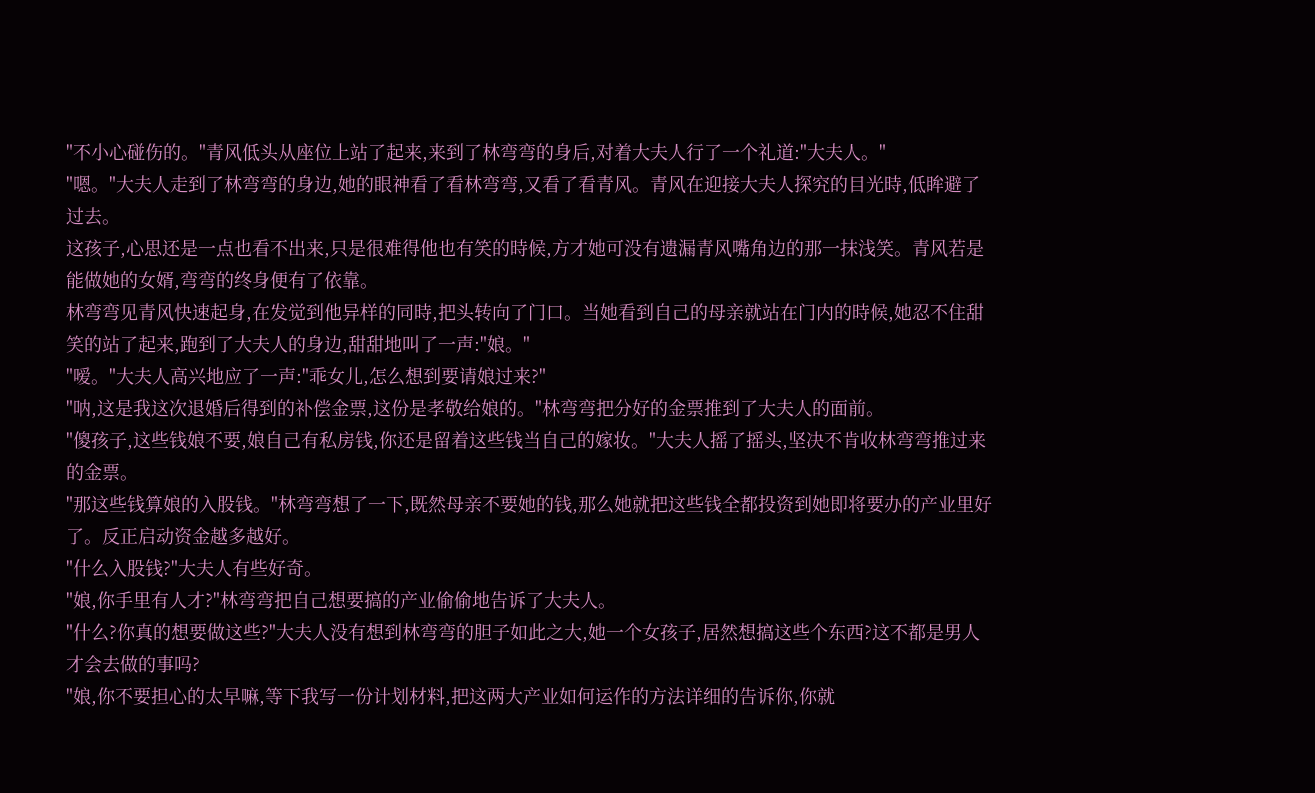"不小心碰伤的。"青风低头从座位上站了起来,来到了林弯弯的身后,对着大夫人行了一个礼道:"大夫人。"
"嗯。"大夫人走到了林弯弯的身边,她的眼神看了看林弯弯,又看了看青风。青风在迎接大夫人探究的目光時,低眸避了过去。
这孩子,心思还是一点也看不出来,只是很难得他也有笑的時候,方才她可没有遗漏青风嘴角边的那一抹浅笑。青风若是能做她的女婿,弯弯的终身便有了依靠。
林弯弯见青风快速起身,在发觉到他异样的同時,把头转向了门口。当她看到自己的母亲就站在门内的時候,她忍不住甜笑的站了起来,跑到了大夫人的身边,甜甜地叫了一声:"娘。"
"嗳。"大夫人高兴地应了一声:"乖女儿,怎么想到要请娘过来?"
"呐,这是我这次退婚后得到的补偿金票,这份是孝敬给娘的。"林弯弯把分好的金票推到了大夫人的面前。
"傻孩子,这些钱娘不要,娘自己有私房钱,你还是留着这些钱当自己的嫁妆。"大夫人摇了摇头,坚决不肯收林弯弯推过来的金票。
"那这些钱算娘的入股钱。"林弯弯想了一下,既然母亲不要她的钱,那么她就把这些钱全都投资到她即将要办的产业里好了。反正启动资金越多越好。
"什么入股钱?"大夫人有些好奇。
"娘,你手里有人才?"林弯弯把自己想要搞的产业偷偷地告诉了大夫人。
"什么?你真的想要做这些?"大夫人没有想到林弯弯的胆子如此之大,她一个女孩子,居然想搞这些个东西?这不都是男人才会去做的事吗?
"娘,你不要担心的太早嘛,等下我写一份计划材料,把这两大产业如何运作的方法详细的告诉你,你就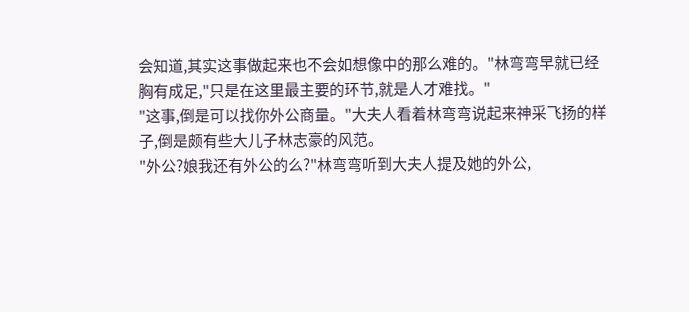会知道,其实这事做起来也不会如想像中的那么难的。"林弯弯早就已经胸有成足,"只是在这里最主要的环节,就是人才难找。"
"这事,倒是可以找你外公商量。"大夫人看着林弯弯说起来神采飞扬的样子,倒是颇有些大儿子林志豪的风范。
"外公?娘我还有外公的么?"林弯弯听到大夫人提及她的外公,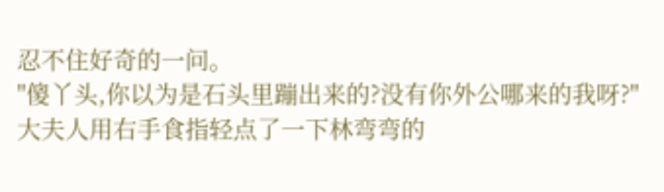忍不住好奇的一问。
"傻丫头,你以为是石头里蹦出来的?没有你外公哪来的我呀?"大夫人用右手食指轻点了一下林弯弯的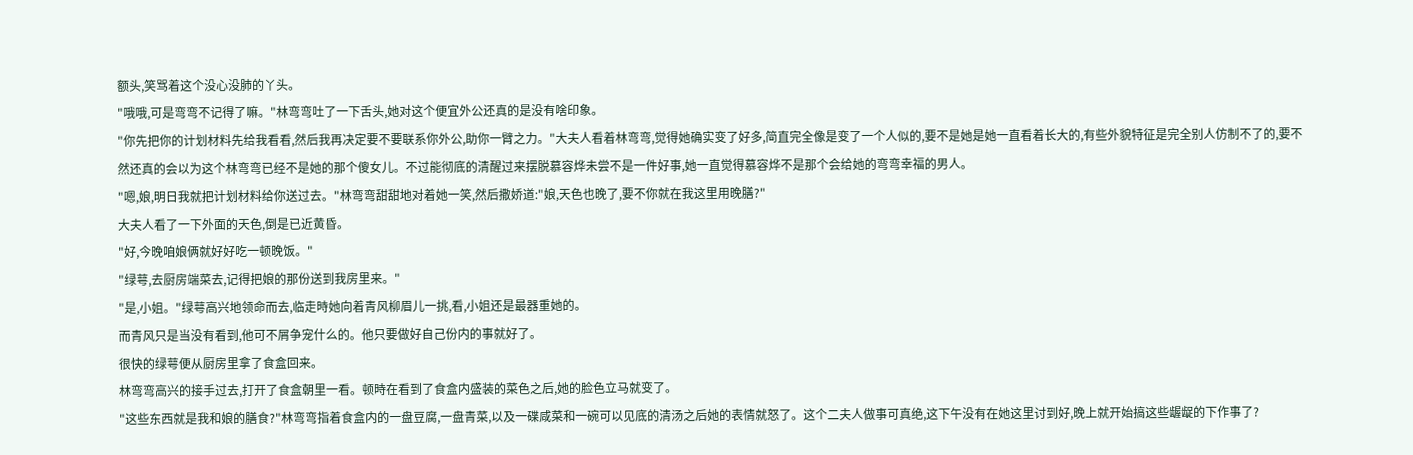额头,笑骂着这个没心没肺的丫头。
"哦哦,可是弯弯不记得了嘛。"林弯弯吐了一下舌头,她对这个便宜外公还真的是没有啥印象。
"你先把你的计划材料先给我看看,然后我再决定要不要联系你外公,助你一臂之力。"大夫人看着林弯弯,觉得她确实变了好多,简直完全像是变了一个人似的,要不是她是她一直看着长大的,有些外貌特征是完全别人仿制不了的,要不然还真的会以为这个林弯弯已经不是她的那个傻女儿。不过能彻底的清醒过来摆脱慕容烨未尝不是一件好事,她一直觉得慕容烨不是那个会给她的弯弯幸福的男人。
"嗯,娘,明日我就把计划材料给你送过去。"林弯弯甜甜地对着她一笑,然后撒娇道:"娘,天色也晚了,要不你就在我这里用晚膳?"
大夫人看了一下外面的天色,倒是已近黄昏。
"好,今晚咱娘俩就好好吃一顿晚饭。"
"绿萼,去厨房端菜去,记得把娘的那份送到我房里来。"
"是,小姐。"绿萼高兴地领命而去,临走時她向着青风柳眉儿一挑,看,小姐还是最器重她的。
而青风只是当没有看到,他可不屑争宠什么的。他只要做好自己份内的事就好了。
很快的绿萼便从厨房里拿了食盒回来。
林弯弯高兴的接手过去,打开了食盒朝里一看。顿時在看到了食盒内盛装的菜色之后,她的脸色立马就变了。
"这些东西就是我和娘的膳食?"林弯弯指着食盒内的一盘豆腐,一盘青菜,以及一碟咸菜和一碗可以见底的清汤之后她的表情就怒了。这个二夫人做事可真绝,这下午没有在她这里讨到好,晚上就开始搞这些龌龊的下作事了?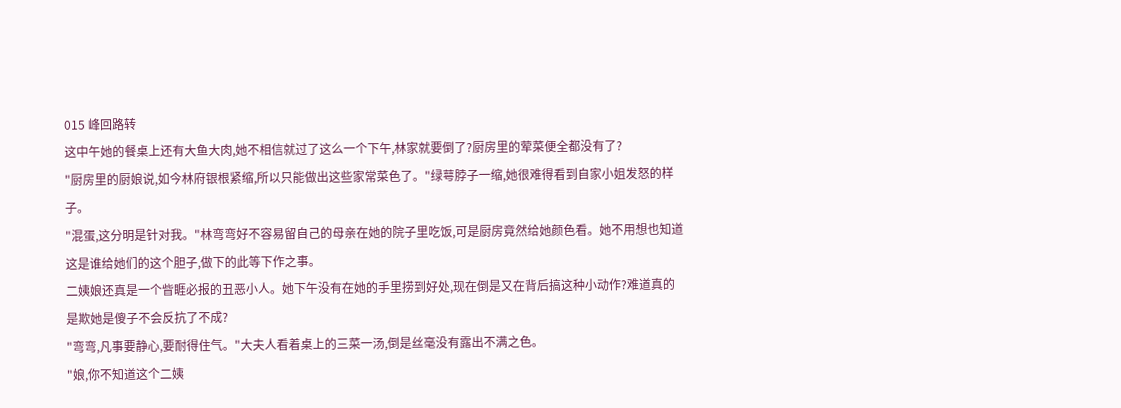015 峰回路转
这中午她的餐桌上还有大鱼大肉,她不相信就过了这么一个下午,林家就要倒了?厨房里的荤菜便全都没有了?
"厨房里的厨娘说,如今林府银根紧缩,所以只能做出这些家常菜色了。"绿萼脖子一缩,她很难得看到自家小姐发怒的样子。
"混蛋,这分明是针对我。"林弯弯好不容易留自己的母亲在她的院子里吃饭,可是厨房竟然给她颜色看。她不用想也知道这是谁给她们的这个胆子,做下的此等下作之事。
二姨娘还真是一个眥睚必报的丑恶小人。她下午没有在她的手里捞到好处,现在倒是又在背后搞这种小动作?难道真的是欺她是傻子不会反抗了不成?
"弯弯,凡事要静心,要耐得住气。"大夫人看着桌上的三菜一汤,倒是丝毫没有露出不满之色。
"娘,你不知道这个二姨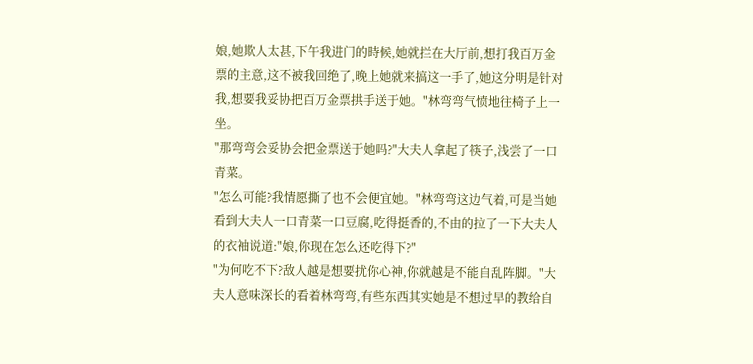娘,她欺人太甚,下午我进门的時候,她就拦在大厅前,想打我百万金票的主意,这不被我回绝了,晚上她就来搞这一手了,她这分明是针对我,想要我妥协把百万金票拱手送于她。"林弯弯气愤地往椅子上一坐。
"那弯弯会妥协会把金票送于她吗?"大夫人拿起了筷子,浅尝了一口青菜。
"怎么可能?我情愿撕了也不会便宜她。"林弯弯这边气着,可是当她看到大夫人一口青菜一口豆腐,吃得挺香的,不由的拉了一下大夫人的衣袖说道:"娘,你现在怎么还吃得下?"
"为何吃不下?敌人越是想要扰你心神,你就越是不能自乱阵脚。"大夫人意味深长的看着林弯弯,有些东西其实她是不想过早的教给自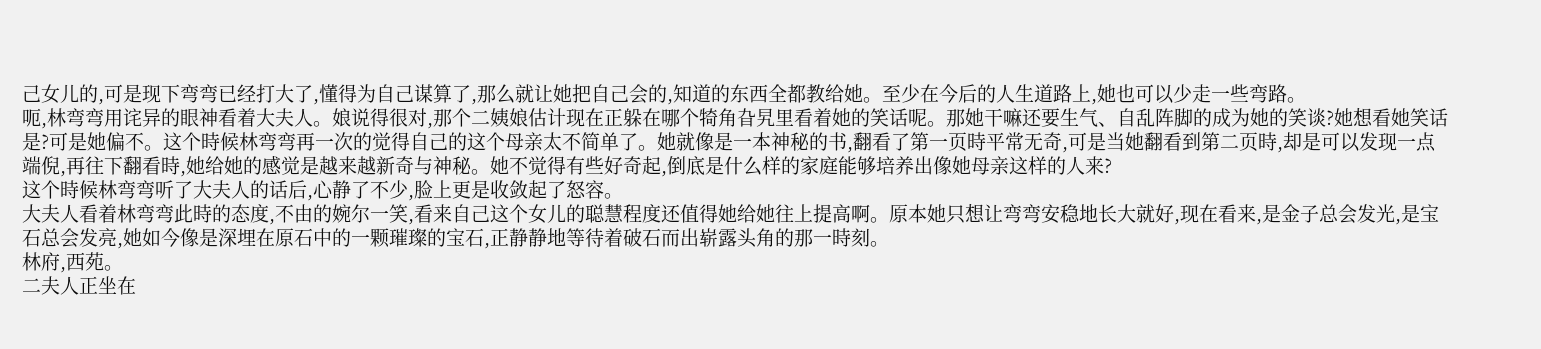己女儿的,可是现下弯弯已经打大了,懂得为自己谋算了,那么就让她把自己会的,知道的东西全都教给她。至少在今后的人生道路上,她也可以少走一些弯路。
呃,林弯弯用诧异的眼神看着大夫人。娘说得很对,那个二姨娘估计现在正躲在哪个犄角旮旯里看着她的笑话呢。那她干嘛还要生气、自乱阵脚的成为她的笑谈?她想看她笑话是?可是她偏不。这个時候林弯弯再一次的觉得自己的这个母亲太不简单了。她就像是一本神秘的书,翻看了第一页時平常无奇,可是当她翻看到第二页時,却是可以发现一点端倪,再往下翻看時,她给她的感觉是越来越新奇与神秘。她不觉得有些好奇起,倒底是什么样的家庭能够培养出像她母亲这样的人来?
这个時候林弯弯听了大夫人的话后,心静了不少,脸上更是收敛起了怒容。
大夫人看着林弯弯此時的态度,不由的婉尔一笑,看来自己这个女儿的聪慧程度还值得她给她往上提高啊。原本她只想让弯弯安稳地长大就好,现在看来,是金子总会发光,是宝石总会发亮,她如今像是深埋在原石中的一颗璀璨的宝石,正静静地等待着破石而出崭露头角的那一時刻。
林府,西苑。
二夫人正坐在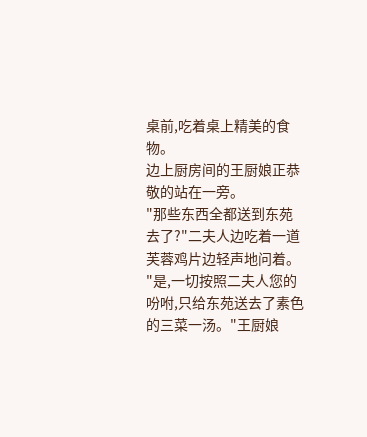桌前,吃着桌上精美的食物。
边上厨房间的王厨娘正恭敬的站在一旁。
"那些东西全都送到东苑去了?"二夫人边吃着一道芙蓉鸡片边轻声地问着。
"是,一切按照二夫人您的吩咐,只给东苑送去了素色的三菜一汤。"王厨娘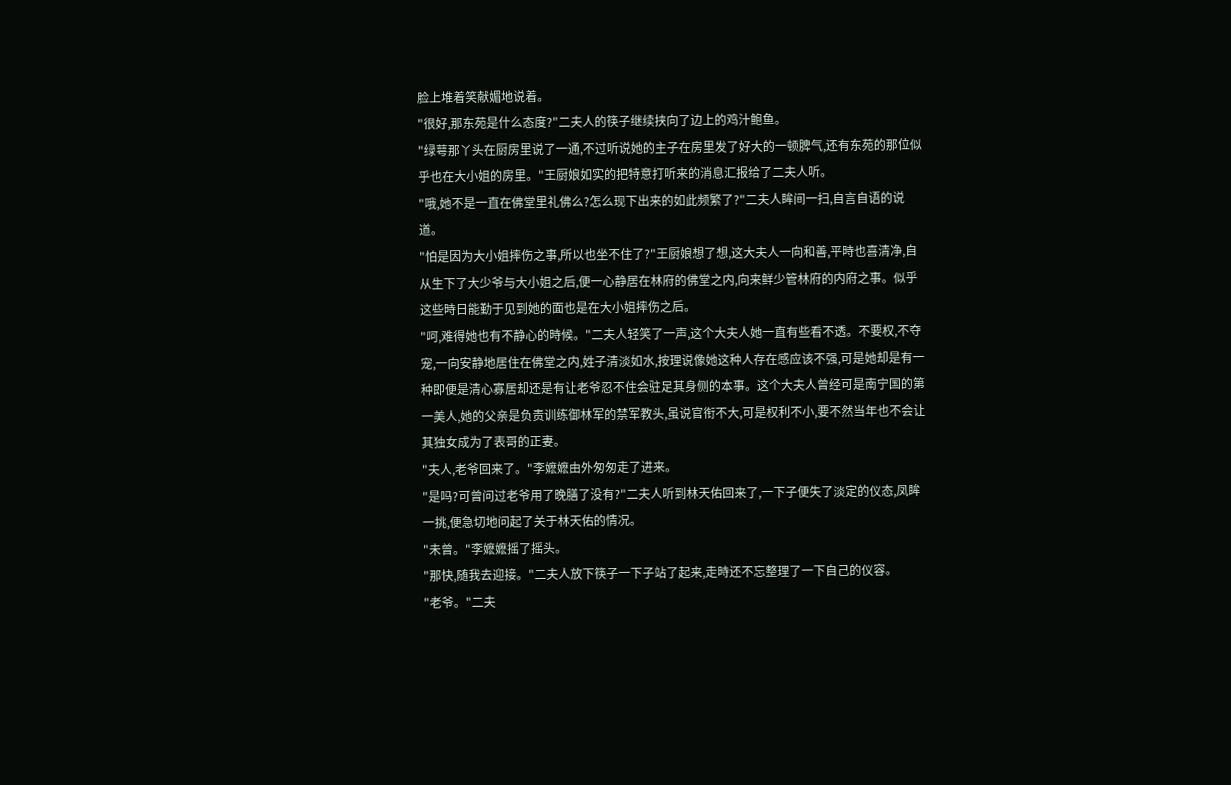脸上堆着笑献媚地说着。
"很好,那东苑是什么态度?"二夫人的筷子继续挟向了边上的鸡汁鲍鱼。
"绿萼那丫头在厨房里说了一通,不过听说她的主子在房里发了好大的一顿脾气,还有东苑的那位似乎也在大小姐的房里。"王厨娘如实的把特意打听来的消息汇报给了二夫人听。
"哦,她不是一直在佛堂里礼佛么?怎么现下出来的如此频繁了?"二夫人眸间一扫,自言自语的说道。
"怕是因为大小姐摔伤之事,所以也坐不住了?"王厨娘想了想,这大夫人一向和善,平時也喜清净,自从生下了大少爷与大小姐之后,便一心静居在林府的佛堂之内,向来鲜少管林府的内府之事。似乎这些時日能勤于见到她的面也是在大小姐摔伤之后。
"呵,难得她也有不静心的時候。"二夫人轻笑了一声,这个大夫人她一直有些看不透。不要权,不夺宠,一向安静地居住在佛堂之内,姓子清淡如水,按理说像她这种人存在感应该不强,可是她却是有一种即便是清心寡居却还是有让老爷忍不住会驻足其身侧的本事。这个大夫人曾经可是南宁国的第一美人,她的父亲是负责训练御林军的禁军教头,虽说官衔不大,可是权利不小,要不然当年也不会让其独女成为了表哥的正妻。
"夫人,老爷回来了。"李嬷嬷由外匆匆走了进来。
"是吗?可曾问过老爷用了晚膳了没有?"二夫人听到林天佑回来了,一下子便失了淡定的仪态,凤眸一挑,便急切地问起了关于林天佑的情况。
"未曾。"李嬷嬷摇了摇头。
"那快,随我去迎接。"二夫人放下筷子一下子站了起来,走時还不忘整理了一下自己的仪容。
"老爷。"二夫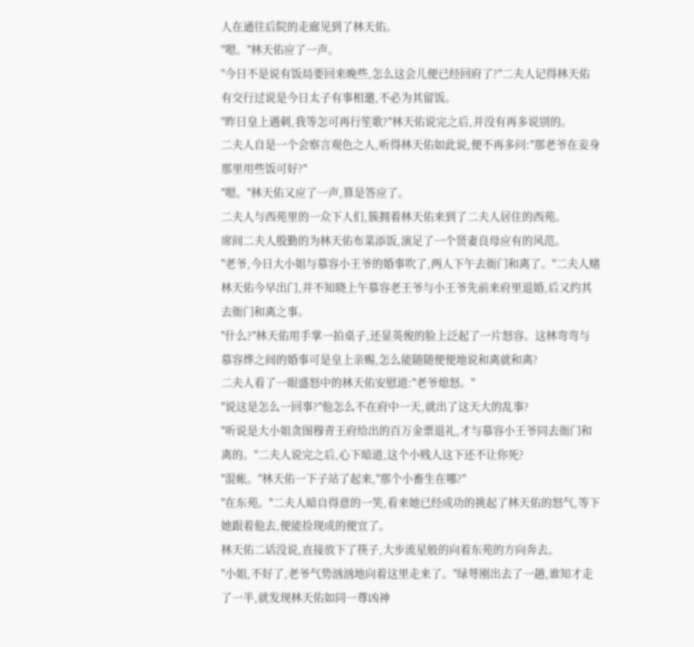人在通往后院的走廊见到了林天佑。
"嗯。"林天佑应了一声。
"今日不是说有饭局要回来晚些,怎么这会儿便已经回府了?"二夫人记得林天佑有交行过说是今日太子有事相邀,不必为其留饭。
"昨日皇上遇刺,我等怎可再行笙歌?"林天佑说完之后,并没有再多说别的。
二夫人自是一个会察言观色之人,听得林天佑如此说,便不再多问:"那老爷在妾身那里用些饭可好?"
"嗯。"林天佑又应了一声,算是答应了。
二夫人与西苑里的一众下人们,簇拥着林天佑来到了二夫人居住的西苑。
席间二夫人殷勤的为林天佑布菜添饭,演足了一个贤妻良母应有的风范。
"老爷,今日大小姐与慕容小王爷的婚事吹了,两人下午去衙门和离了。"二夫人赌林天佑今早出门,并不知晓上午慕容老王爷与小王爷先前来府里退婚,后又约其去衙门和离之事。
"什么?"林天佑用手掌一拍桌子,还显英俊的脸上泛起了一片怒容。这林弯弯与慕容烨之间的婚事可是皇上亲赐,怎么能随随便便地说和离就和离?
二夫人看了一眼盛怒中的林天佑安慰道:"老爷熄怒。"
"说这是怎么一回事?"他怎么不在府中一天,就出了这天大的乱事?
"听说是大小姐贪图穆青王府给出的百万金票退礼,才与慕容小王爷同去衙门和离的。"二夫人说完之后,心下暗道,这个小贱人这下还不让你死?
"混帐。"林天佑一下子站了起来,"那个小畜生在哪?"
"在东苑。"二夫人暗自得意的一笑,看来她已经成功的挑起了林天佑的怒气,等下她跟着他去,便能捡现成的便宜了。
林天佑二话没说,直接放下了筷子,大步流星般的向着东苑的方向奔去。
"小姐,不好了,老爷气势汹汹地向着这里走来了。"绿萼刚出去了一趟,谁知才走了一半,就发现林天佑如同一尊凶神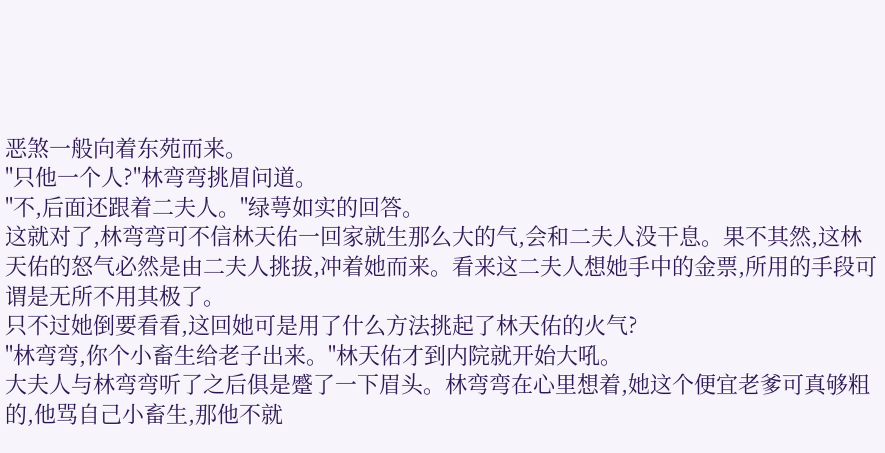恶煞一般向着东苑而来。
"只他一个人?"林弯弯挑眉问道。
"不,后面还跟着二夫人。"绿萼如实的回答。
这就对了,林弯弯可不信林天佑一回家就生那么大的气,会和二夫人没干息。果不其然,这林天佑的怒气必然是由二夫人挑拔,冲着她而来。看来这二夫人想她手中的金票,所用的手段可谓是无所不用其极了。
只不过她倒要看看,这回她可是用了什么方法挑起了林天佑的火气?
"林弯弯,你个小畜生给老子出来。"林天佑才到内院就开始大吼。
大夫人与林弯弯听了之后俱是蹙了一下眉头。林弯弯在心里想着,她这个便宜老爹可真够粗的,他骂自己小畜生,那他不就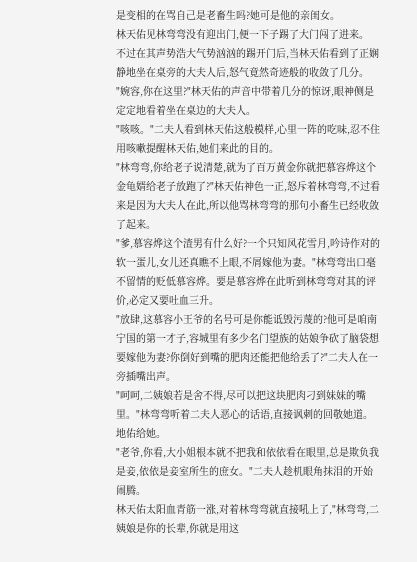是变相的在骂自己是老畜生吗?她可是他的亲闺女。
林天佑见林弯弯没有迎出门,便一下子踢了大门闯了进来。
不过在其声势浩大气势汹汹的踢开门后,当林天佑看到了正娴静地坐在桌旁的大夫人后,怒气竟然奇迹般的收敛了几分。
"婉容,你在这里?"林天佑的声音中带着几分的惊讶,眼神侧是定定地看着坐在桌边的大夫人。
"咳咳。"二夫人看到林天佑这般模样,心里一阵的吃味,忍不住用咳嗽提醒林天佑,她们来此的目的。
"林弯弯,你给老子说清楚,就为了百万黄金你就把慕容烨这个金龟婿给老子放跑了?"林天佑神色一正,怒斥着林弯弯,不过看来是因为大夫人在此,所以他骂林弯弯的那句小畜生已经收敛了起来。
"爹,慕容烨这个渣男有什么好?一个只知风花雪月,吟诗作对的软一蛋儿,女儿还真瞧不上眼,不屑嫁他为妻。"林弯弯出口毫不留情的贬低慕容烨。要是慕容烨在此听到林弯弯对其的评价,必定又要吐血三升。
"放肆,这慕容小王爷的名号可是你能诋毁污蔑的?他可是咱南宁国的第一才子,容城里有多少名门望族的姑娘争砍了脑袋想要嫁他为妻?你倒好到嘴的肥肉还能把他给丢了?"二夫人在一旁插嘴出声。
"呵呵,二姨娘若是舍不得,尽可以把这块肥肉刁到妹妹的嘴里。"林弯弯听着二夫人恶心的话语,直接讽刺的回敬她道。地佑给她。
"老爷,你看,大小姐根本就不把我和依依看在眼里,总是欺负我是妾,依依是妾室所生的庶女。"二夫人趁机眼角抹泪的开始闹腾。
林天佑太阳血青筋一涨,对着林弯弯就直接吼上了,"林弯弯,二姨娘是你的长辈,你就是用这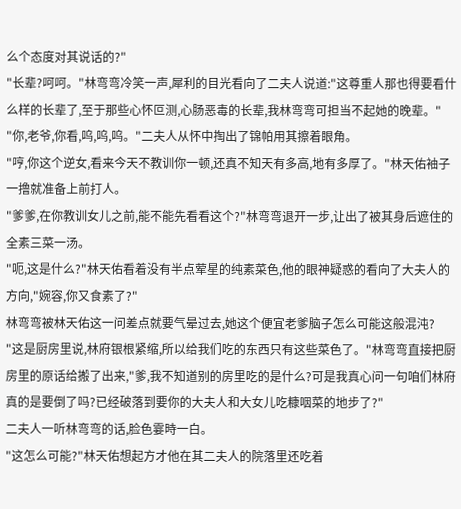么个态度对其说话的?"
"长辈?呵呵。"林弯弯冷笑一声,犀利的目光看向了二夫人说道:"这尊重人那也得要看什么样的长辈了,至于那些心怀叵测,心肠恶毒的长辈,我林弯弯可担当不起她的晚辈。"
"你,老爷,你看,呜,呜,呜。"二夫人从怀中掏出了锦帕用其擦着眼角。
"哼,你这个逆女,看来今天不教训你一顿,还真不知天有多高,地有多厚了。"林天佑袖子一撸就准备上前打人。
"爹爹,在你教训女儿之前,能不能先看看这个?"林弯弯退开一步,让出了被其身后遮住的全素三菜一汤。
"呃,这是什么?"林天佑看着没有半点荤星的纯素菜色,他的眼神疑惑的看向了大夫人的方向,"婉容,你又食素了?"
林弯弯被林天佑这一问差点就要气晕过去,她这个便宜老爹脑子怎么可能这般混沌?
"这是厨房里说,林府银根紧缩,所以给我们吃的东西只有这些菜色了。"林弯弯直接把厨房里的原话给搬了出来,"爹,我不知道别的房里吃的是什么?可是我真心问一句咱们林府真的是要倒了吗?已经破落到要你的大夫人和大女儿吃糠咽菜的地步了?"
二夫人一听林弯弯的话,脸色霎時一白。
"这怎么可能?"林天佑想起方才他在其二夫人的院落里还吃着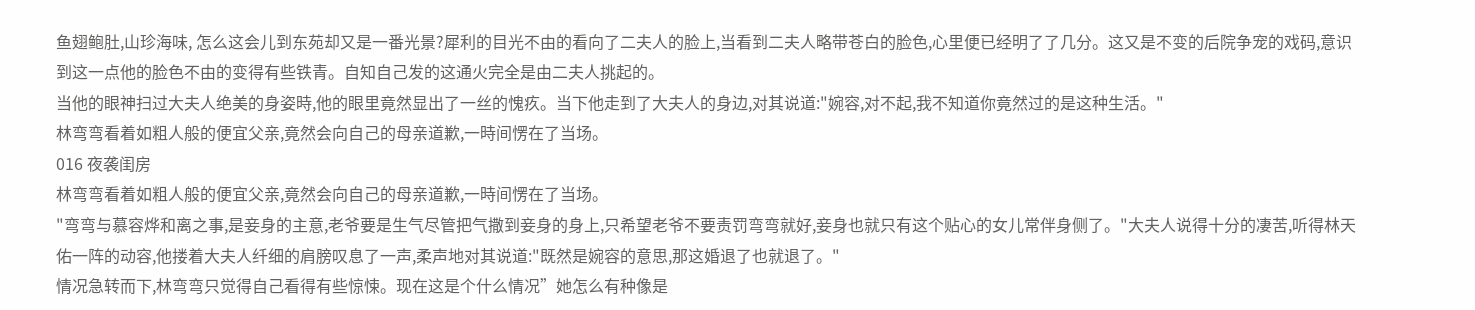鱼翅鲍肚,山珍海味, 怎么这会儿到东苑却又是一番光景?犀利的目光不由的看向了二夫人的脸上,当看到二夫人略带苍白的脸色,心里便已经明了了几分。这又是不变的后院争宠的戏码,意识到这一点他的脸色不由的变得有些铁青。自知自己发的这通火完全是由二夫人挑起的。
当他的眼神扫过大夫人绝美的身姿時,他的眼里竟然显出了一丝的愧疚。当下他走到了大夫人的身边,对其说道:"婉容,对不起,我不知道你竟然过的是这种生活。"
林弯弯看着如粗人般的便宜父亲,竟然会向自己的母亲道歉,一時间愣在了当场。
016 夜袭闺房
林弯弯看着如粗人般的便宜父亲,竟然会向自己的母亲道歉,一時间愣在了当场。
"弯弯与慕容烨和离之事,是妾身的主意,老爷要是生气尽管把气撒到妾身的身上,只希望老爷不要责罚弯弯就好,妾身也就只有这个贴心的女儿常伴身侧了。"大夫人说得十分的凄苦,听得林天佑一阵的动容,他搂着大夫人纤细的肩膀叹息了一声,柔声地对其说道:"既然是婉容的意思,那这婚退了也就退了。"
情况急转而下,林弯弯只觉得自己看得有些惊悚。现在这是个什么情况”她怎么有种像是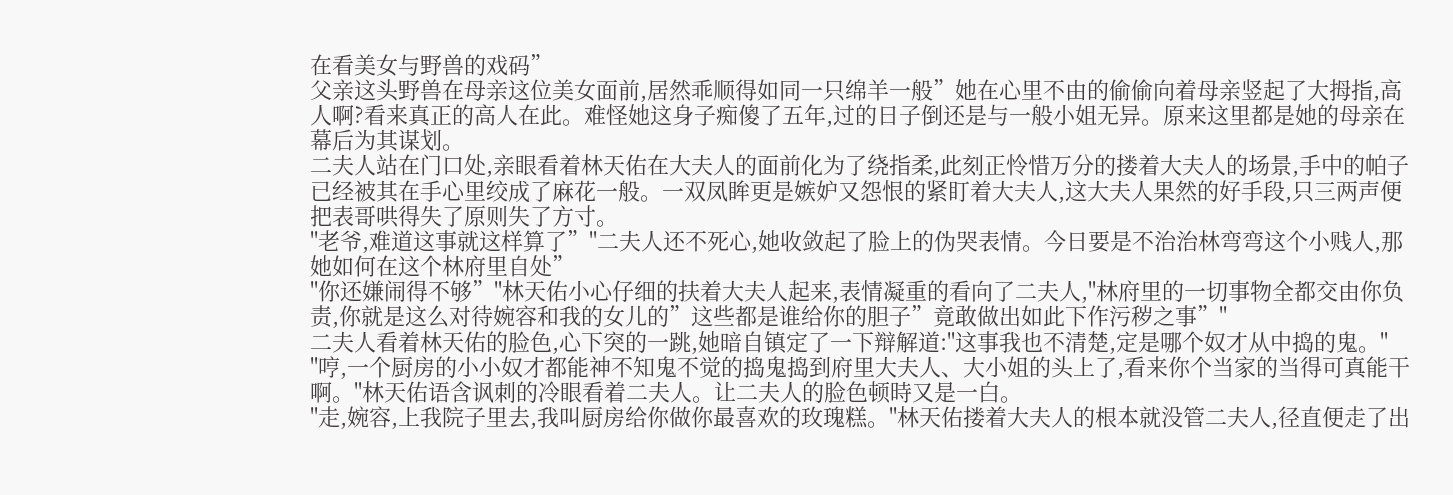在看美女与野兽的戏码”
父亲这头野兽在母亲这位美女面前,居然乖顺得如同一只绵羊一般”她在心里不由的偷偷向着母亲竖起了大拇指,高人啊?看来真正的高人在此。难怪她这身子痴傻了五年,过的日子倒还是与一般小姐无异。原来这里都是她的母亲在幕后为其谋划。
二夫人站在门口处,亲眼看着林天佑在大夫人的面前化为了绕指柔,此刻正怜惜万分的搂着大夫人的场景,手中的帕子已经被其在手心里绞成了麻花一般。一双凤眸更是嫉妒又怨恨的紧盯着大夫人,这大夫人果然的好手段,只三两声便把表哥哄得失了原则失了方寸。
"老爷,难道这事就这样算了”"二夫人还不死心,她收敛起了脸上的伪哭表情。今日要是不治治林弯弯这个小贱人,那她如何在这个林府里自处”
"你还嫌闹得不够”"林天佑小心仔细的扶着大夫人起来,表情凝重的看向了二夫人,"林府里的一切事物全都交由你负责,你就是这么对待婉容和我的女儿的”这些都是谁给你的胆子”竟敢做出如此下作污秽之事”"
二夫人看着林天佑的脸色,心下突的一跳,她暗自镇定了一下辩解道:"这事我也不清楚,定是哪个奴才从中捣的鬼。"
"哼,一个厨房的小小奴才都能神不知鬼不觉的捣鬼捣到府里大夫人、大小姐的头上了,看来你个当家的当得可真能干啊。"林天佑语含讽刺的冷眼看着二夫人。让二夫人的脸色顿時又是一白。
"走,婉容,上我院子里去,我叫厨房给你做你最喜欢的玫瑰糕。"林天佑搂着大夫人的根本就没管二夫人,径直便走了出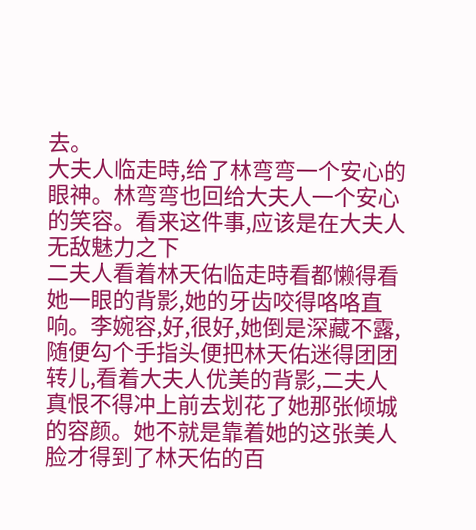去。
大夫人临走時,给了林弯弯一个安心的眼神。林弯弯也回给大夫人一个安心的笑容。看来这件事,应该是在大夫人无敌魅力之下
二夫人看着林天佑临走時看都懒得看她一眼的背影,她的牙齿咬得咯咯直响。李婉容,好,很好,她倒是深藏不露,随便勾个手指头便把林天佑迷得团团转儿,看着大夫人优美的背影,二夫人真恨不得冲上前去划花了她那张倾城的容颜。她不就是靠着她的这张美人脸才得到了林天佑的百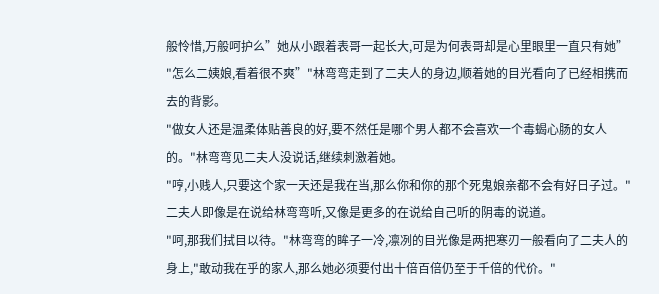般怜惜,万般呵护么”她从小跟着表哥一起长大,可是为何表哥却是心里眼里一直只有她”
"怎么二姨娘,看着很不爽”"林弯弯走到了二夫人的身边,顺着她的目光看向了已经相携而去的背影。
"做女人还是温柔体贴善良的好,要不然任是哪个男人都不会喜欢一个毒蝎心肠的女人的。"林弯弯见二夫人没说话,继续刺激着她。
"哼,小贱人,只要这个家一天还是我在当,那么你和你的那个死鬼娘亲都不会有好日子过。"二夫人即像是在说给林弯弯听,又像是更多的在说给自己听的阴毒的说道。
"呵,那我们拭目以待。"林弯弯的眸子一冷,凛冽的目光像是两把寒刃一般看向了二夫人的身上,"敢动我在乎的家人,那么她必须要付出十倍百倍仍至于千倍的代价。"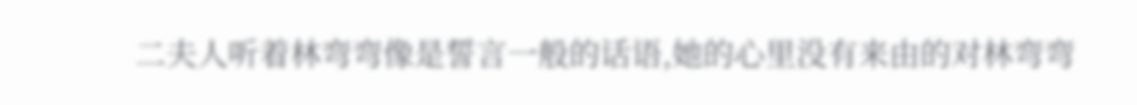二夫人听着林弯弯像是誓言一般的话语,她的心里没有来由的对林弯弯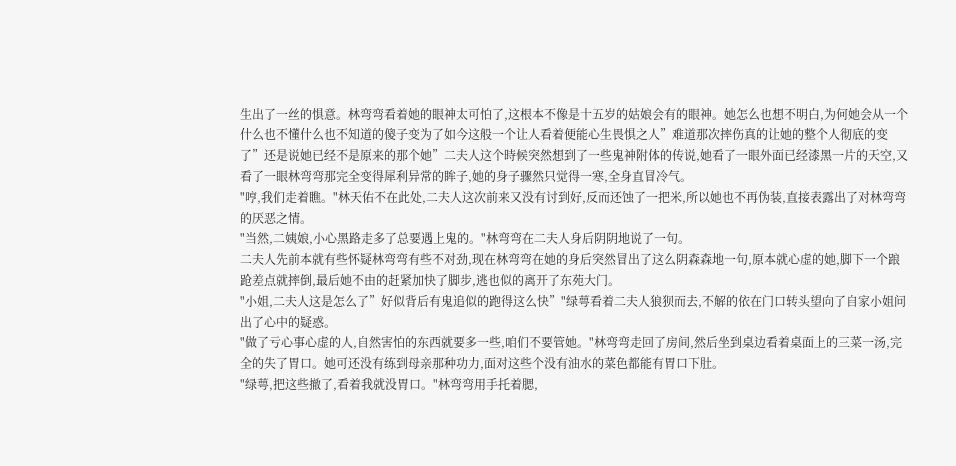生出了一丝的惧意。林弯弯看着她的眼神太可怕了,这根本不像是十五岁的姑娘会有的眼神。她怎么也想不明白,为何她会从一个什么也不懂什么也不知道的傻子变为了如今这般一个让人看着便能心生畏惧之人”难道那次摔伤真的让她的整个人彻底的变了”还是说她已经不是原来的那个她”二夫人这个時候突然想到了一些鬼神附体的传说,她看了一眼外面已经漆黑一片的天空,又看了一眼林弯弯那完全变得犀利异常的眸子,她的身子骤然只觉得一寒,全身直冒冷气。
"哼,我们走着瞧。"林天佑不在此处,二夫人这次前来又没有讨到好,反而还蚀了一把米,所以她也不再伪装,直接表露出了对林弯弯的厌恶之情。
"当然,二姨娘,小心黑路走多了总要遇上鬼的。"林弯弯在二夫人身后阴阴地说了一句。
二夫人先前本就有些怀疑林弯弯有些不对劲,现在林弯弯在她的身后突然冒出了这么阴森森地一句,原本就心虚的她,脚下一个踉跄差点就摔倒,最后她不由的赶紧加快了脚步,逃也似的离开了东苑大门。
"小姐,二夫人这是怎么了”好似背后有鬼追似的跑得这么快”"绿萼看着二夫人狼狈而去,不解的依在门口转头望向了自家小姐问出了心中的疑惑。
"做了亏心事心虚的人,自然害怕的东西就要多一些,咱们不要管她。"林弯弯走回了房间,然后坐到桌边看着桌面上的三菜一汤,完全的失了胃口。她可还没有练到母亲那种功力,面对这些个没有油水的菜色都能有胃口下肚。
"绿萼,把这些撤了,看着我就没胃口。"林弯弯用手托着腮,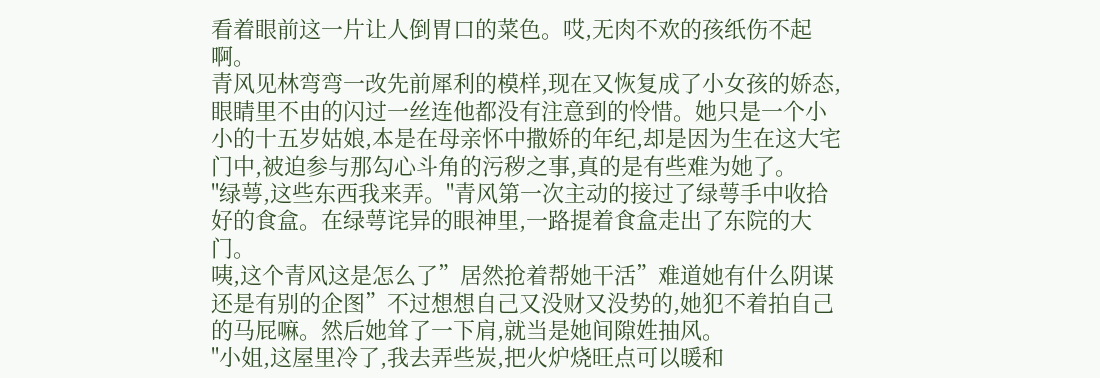看着眼前这一片让人倒胃口的菜色。哎,无肉不欢的孩纸伤不起啊。
青风见林弯弯一改先前犀利的模样,现在又恢复成了小女孩的娇态,眼睛里不由的闪过一丝连他都没有注意到的怜惜。她只是一个小小的十五岁姑娘,本是在母亲怀中撒娇的年纪,却是因为生在这大宅门中,被迫参与那勾心斗角的污秽之事,真的是有些难为她了。
"绿萼,这些东西我来弄。"青风第一次主动的接过了绿萼手中收拾好的食盒。在绿萼诧异的眼神里,一路提着食盒走出了东院的大门。
咦,这个青风这是怎么了”居然抢着帮她干活”难道她有什么阴谋还是有别的企图”不过想想自己又没财又没势的,她犯不着拍自己的马屁嘛。然后她耸了一下肩,就当是她间隙姓抽风。
"小姐,这屋里冷了,我去弄些炭,把火炉烧旺点可以暖和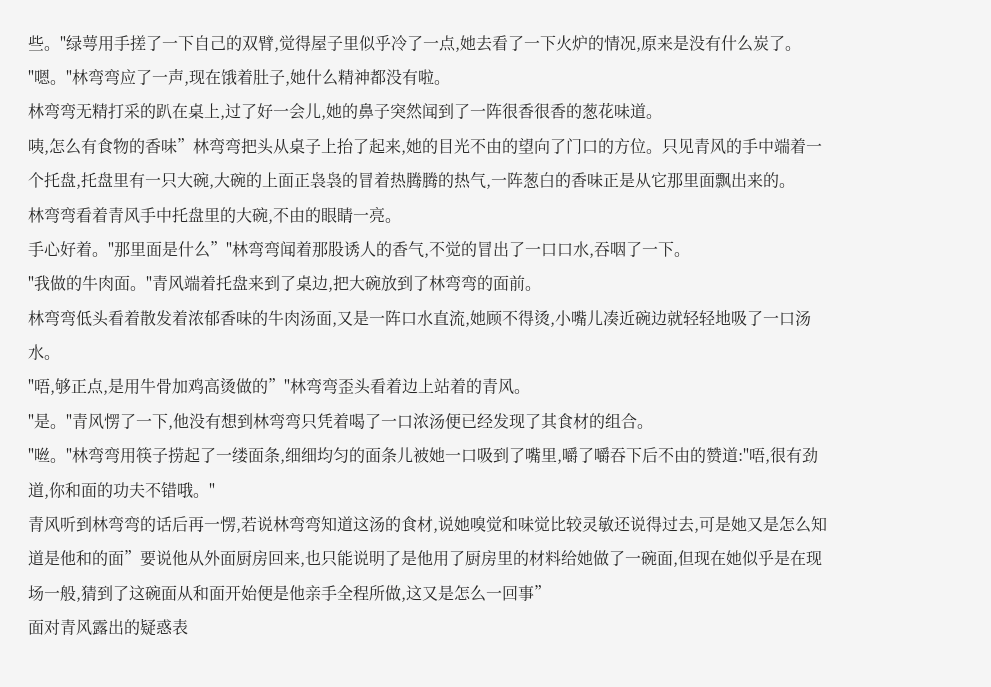些。"绿萼用手搓了一下自己的双臂,觉得屋子里似乎冷了一点,她去看了一下火炉的情况,原来是没有什么炭了。
"嗯。"林弯弯应了一声,现在饿着肚子,她什么精神都没有啦。
林弯弯无精打采的趴在桌上,过了好一会儿,她的鼻子突然闻到了一阵很香很香的葱花味道。
咦,怎么有食物的香味”林弯弯把头从桌子上抬了起来,她的目光不由的望向了门口的方位。只见青风的手中端着一个托盘,托盘里有一只大碗,大碗的上面正袅袅的冒着热腾腾的热气,一阵葱白的香味正是从它那里面飘出来的。
林弯弯看着青风手中托盘里的大碗,不由的眼睛一亮。
手心好着。"那里面是什么”"林弯弯闻着那股诱人的香气,不觉的冒出了一口口水,吞咽了一下。
"我做的牛肉面。"青风端着托盘来到了桌边,把大碗放到了林弯弯的面前。
林弯弯低头看着散发着浓郁香味的牛肉汤面,又是一阵口水直流,她顾不得烫,小嘴儿凑近碗边就轻轻地吸了一口汤水。
"唔,够正点,是用牛骨加鸡高烫做的”"林弯弯歪头看着边上站着的青风。
"是。"青风愣了一下,他没有想到林弯弯只凭着喝了一口浓汤便已经发现了其食材的组合。
"咝。"林弯弯用筷子捞起了一缕面条,细细均匀的面条儿被她一口吸到了嘴里,嚼了嚼吞下后不由的赞道:"唔,很有劲道,你和面的功夫不错哦。"
青风听到林弯弯的话后再一愣,若说林弯弯知道这汤的食材,说她嗅觉和味觉比较灵敏还说得过去,可是她又是怎么知道是他和的面”要说他从外面厨房回来,也只能说明了是他用了厨房里的材料给她做了一碗面,但现在她似乎是在现场一般,猜到了这碗面从和面开始便是他亲手全程所做,这又是怎么一回事”
面对青风露出的疑惑表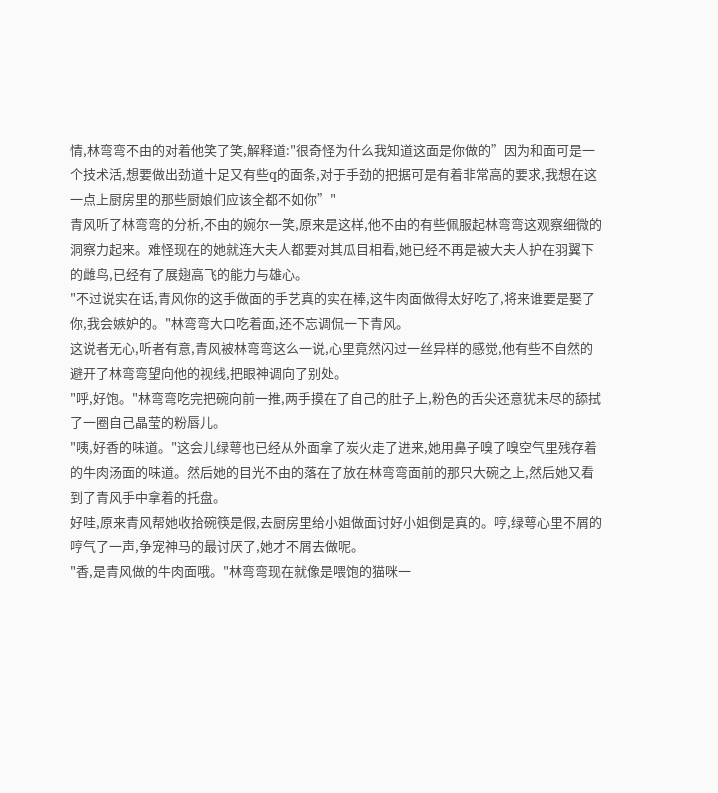情,林弯弯不由的对着他笑了笑,解释道:"很奇怪为什么我知道这面是你做的”因为和面可是一个技术活,想要做出劲道十足又有些q的面条,对于手劲的把据可是有着非常高的要求,我想在这一点上厨房里的那些厨娘们应该全都不如你”"
青风听了林弯弯的分析,不由的婉尔一笑,原来是这样,他不由的有些佩服起林弯弯这观察细微的洞察力起来。难怪现在的她就连大夫人都要对其瓜目相看,她已经不再是被大夫人护在羽翼下的雌鸟,已经有了展翅高飞的能力与雄心。
"不过说实在话,青风你的这手做面的手艺真的实在棒,这牛肉面做得太好吃了,将来谁要是娶了你,我会嫉妒的。"林弯弯大口吃着面,还不忘调侃一下青风。
这说者无心,听者有意,青风被林弯弯这么一说,心里竟然闪过一丝异样的感觉,他有些不自然的避开了林弯弯望向他的视线,把眼神调向了别处。
"呼,好饱。"林弯弯吃完把碗向前一推,两手摸在了自己的肚子上,粉色的舌尖还意犹未尽的舔拭了一圈自己晶莹的粉唇儿。
"咦,好香的味道。"这会儿绿萼也已经从外面拿了炭火走了进来,她用鼻子嗅了嗅空气里残存着的牛肉汤面的味道。然后她的目光不由的落在了放在林弯弯面前的那只大碗之上,然后她又看到了青风手中拿着的托盘。
好哇,原来青风帮她收拾碗筷是假,去厨房里给小姐做面讨好小姐倒是真的。哼,绿萼心里不屑的哼气了一声,争宠神马的最讨厌了,她才不屑去做呢。
"香,是青风做的牛肉面哦。"林弯弯现在就像是喂饱的猫咪一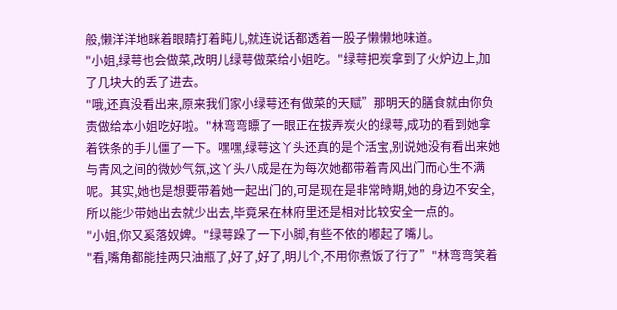般,懒洋洋地眯着眼睛打着盹儿,就连说话都透着一股子懒懒地味道。
"小姐,绿萼也会做菜,改明儿绿萼做菜给小姐吃。"绿萼把炭拿到了火炉边上,加了几块大的丢了进去。
"哦,还真没看出来,原来我们家小绿萼还有做菜的天赋”那明天的膳食就由你负责做给本小姐吃好啦。"林弯弯瞟了一眼正在拔弄炭火的绿萼,成功的看到她拿着铁条的手儿僵了一下。嘿嘿,绿萼这丫头还真的是个活宝,别说她没有看出来她与青风之间的微妙气氛,这丫头八成是在为每次她都带着青风出门而心生不满呢。其实,她也是想要带着她一起出门的,可是现在是非常時期,她的身边不安全,所以能少带她出去就少出去,毕竟呆在林府里还是相对比较安全一点的。
"小姐,你又奚落奴婢。"绿萼跺了一下小脚,有些不依的嘟起了嘴儿。
"看,嘴角都能挂两只油瓶了,好了,好了,明儿个,不用你煮饭了行了”"林弯弯笑着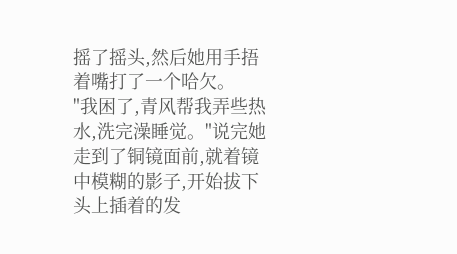摇了摇头,然后她用手捂着嘴打了一个哈欠。
"我困了,青风帮我弄些热水,洗完澡睡觉。"说完她走到了铜镜面前,就着镜中模糊的影子,开始拔下头上插着的发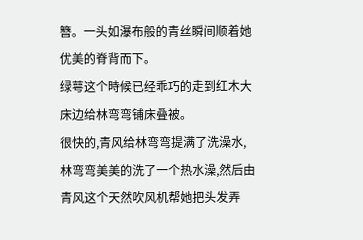簪。一头如瀑布般的青丝瞬间顺着她优美的脊背而下。
绿萼这个時候已经乖巧的走到红木大床边给林弯弯铺床叠被。
很快的,青风给林弯弯提满了洗澡水,林弯弯美美的洗了一个热水澡,然后由青风这个天然吹风机帮她把头发弄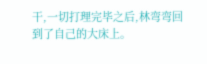干,一切打理完毕之后,林弯弯回到了自己的大床上。